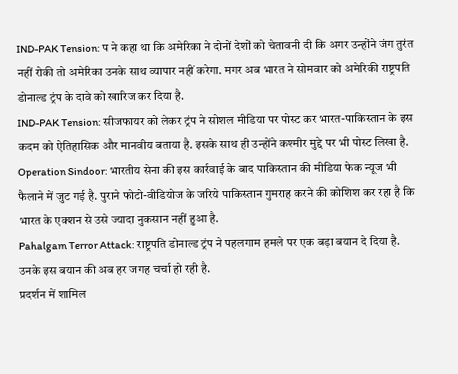IND-PAK Tension: प ने कहा था कि अमेरिका ने दोनों देशों को चेतावनी दी कि अगर उन्होंने जंग तुरंत नहीं रोकी तो अमेरिका उनके साथ व्यापार नहीं करेगा. मगर अब भारत ने सोमवार को अमेरिकी राष्ट्रपति डोनाल्ड ट्रंप के दावे को खारिज कर दिया है.
IND-PAK Tension: सीजफायर को लेकर ट्रंप ने सोशल मीडिया पर पोस्ट कर भारत-पाकिस्तान के इस कदम को ऐतिहासिक और मानवीय बताया है. इसके साथ ही उन्होंने कश्मीर मुद्दे पर भी पोस्ट लिखा है.
Operation Sindoor: भारतीय सेना की इस कार्रवाई के बाद पाकिस्तान की मीडिया फेक न्यूज भी फैलाने में जुट गई है. पुराने फोटो-वीडियोज के जरिये पाकिस्तान गुमराह करने की कोशिश कर रहा है कि भारत के एक्शन से उसे ज्यादा नुकसान नहीं हुआ है.
Pahalgam Terror Attack: राष्ट्रपति डोनाल्ड ट्रंप ने पहलगाम हमले पर एक बड़ा बयान दे दिया है. उनके इस बयान की अब हर जगह चर्चा हो रही है.
प्रदर्शन में शामिल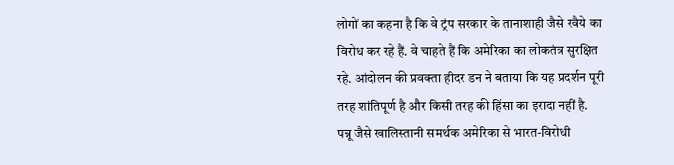लोगों का कहना है कि वे ट्रंप सरकार के तानाशाही जैसे रवैये का विरोध कर रहे हैं. वे चाहते हैं कि अमेरिका का लोकतंत्र सुरक्षित रहे. आंदोलन की प्रवक्ता हीदर डन ने बताया कि यह प्रदर्शन पूरी तरह शांतिपूर्ण है और किसी तरह की हिंसा का इरादा नहीं है.
पन्नू जैसे खालिस्तानी समर्थक अमेरिका से भारत-विरोधी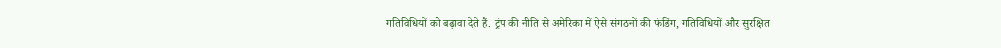गतिविधियों को बढ़ावा देते हैं. ट्रंप की नीति से अमेरिका में ऐसे संगठनों की फंडिंग, गतिविधियों और सुरक्षित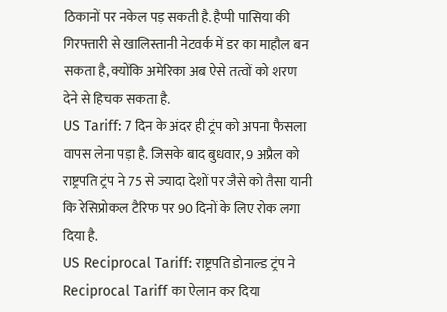ठिकानों पर नकेल पड़ सकती है. हैप्पी पासिया की गिरफ्तारी से खालिस्तानी नेटवर्क में डर का माहौल बन सकता है, क्योंकि अमेरिका अब ऐसे तत्वों को शरण देने से हिचक सकता है.
US Tariff: 7 दिन के अंदर ही ट्रंप को अपना फैसला वापस लेना पड़ा है. जिसके बाद बुधवार, 9 अप्रैल को राष्ट्रपति ट्रंप ने 75 से ज्यादा देशों पर जैसे को तैसा यानी कि रेसिप्रोकल टैरिफ पर 90 दिनों के लिए रोक लगा दिया है.
US Reciprocal Tariff: राष्ट्रपति डोनाल्ड ट्रंप ने Reciprocal Tariff का ऐलान कर दिया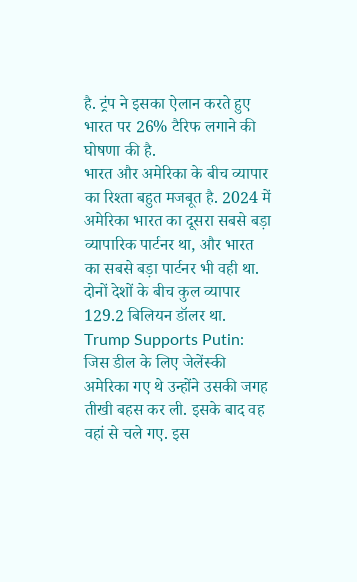है. ट्रंप ने इसका ऐलान करते हुए भारत पर 26% टैरिफ लगाने की घोषणा की है.
भारत और अमेरिका के बीच व्यापार का रिश्ता बहुत मजबूत है. 2024 में अमेरिका भारत का दूसरा सबसे बड़ा व्यापारिक पार्टनर था, और भारत का सबसे बड़ा पार्टनर भी वही था. दोनों देशों के बीच कुल व्यापार 129.2 बिलियन डॉलर था.
Trump Supports Putin: जिस डील के लिए जेलेंस्की अमेरिका गए थे उन्होंने उसकी जगह तीखी बहस कर ली. इसके बाद वह वहां से चले गए. इस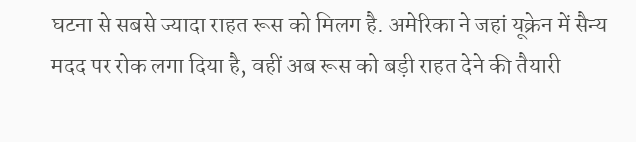घटना से सबसे ज्यादा राहत रूस को मिलग है. अमेरिका ने जहां यूक्रेन में सैन्य मदद पर रोक लगा दिया है, वहीं अब रूस को बड़ी राहत देने की तैयारी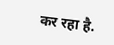कर रहा है.